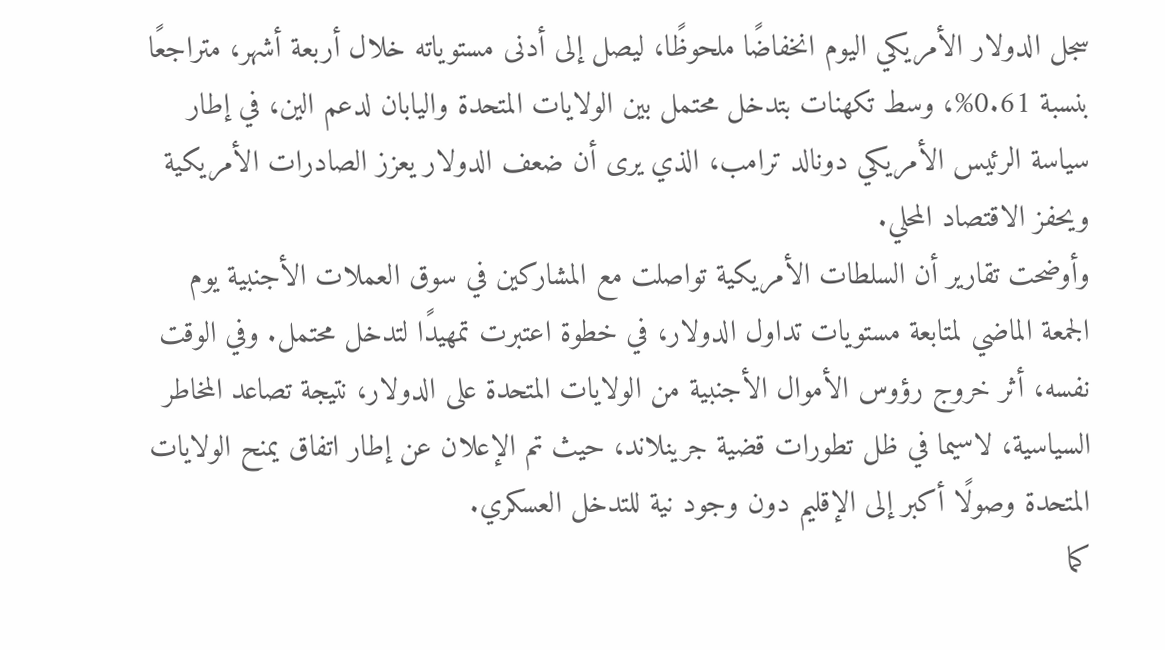سجل الدولار الأمريكي اليوم انخفاضًا ملحوظًا، ليصل إلى أدنى مستوياته خلال أربعة أشهر، متراجعًا بنسبة 0.61%، وسط تكهنات بتدخل محتمل بين الولايات المتحدة واليابان لدعم الين، في إطار سياسة الرئيس الأمريكي دونالد ترامب، الذي يرى أن ضعف الدولار يعزز الصادرات الأمريكية ويحفز الاقتصاد المحلي.
وأوضحت تقارير أن السلطات الأمريكية تواصلت مع المشاركين في سوق العملات الأجنبية يوم الجمعة الماضي لمتابعة مستويات تداول الدولار، في خطوة اعتبرت تمهيدًا لتدخل محتمل. وفي الوقت نفسه، أثر خروج رؤوس الأموال الأجنبية من الولايات المتحدة على الدولار، نتيجة تصاعد المخاطر السياسية، لاسيما في ظل تطورات قضية جرينلاند، حيث تم الإعلان عن إطار اتفاق يمنح الولايات المتحدة وصولًا أكبر إلى الإقليم دون وجود نية للتدخل العسكري.
كما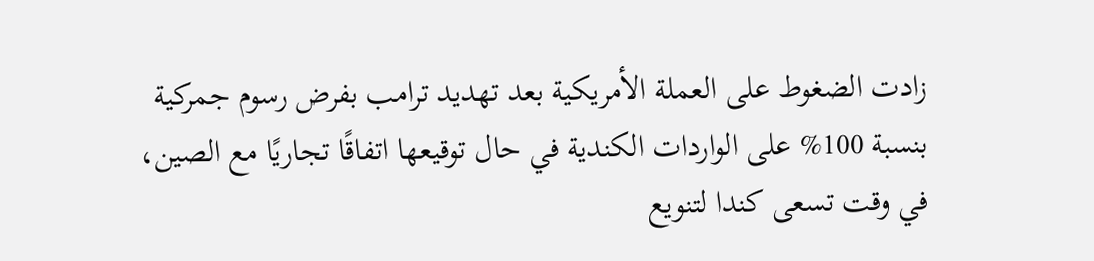زادت الضغوط على العملة الأمريكية بعد تهديد ترامب بفرض رسوم جمركية بنسبة 100% على الواردات الكندية في حال توقيعها اتفاقًا تجاريًا مع الصين، في وقت تسعى كندا لتنويع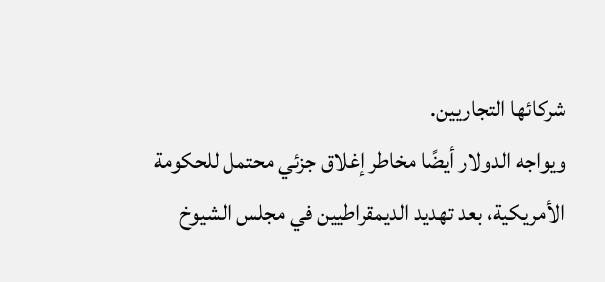شركائها التجاريين.
ويواجه الدولار أيضًا مخاطر إغلاق جزئي محتمل للحكومة الأمريكية، بعد تهديد الديمقراطيين في مجلس الشيوخ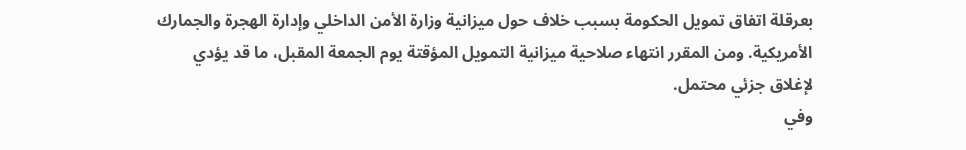بعرقلة اتفاق تمويل الحكومة بسبب خلاف حول ميزانية وزارة الأمن الداخلي وإدارة الهجرة والجمارك الأمريكية. ومن المقرر انتهاء صلاحية ميزانية التمويل المؤقتة يوم الجمعة المقبل، ما قد يؤدي لإغلاق جزئي محتمل.
وفي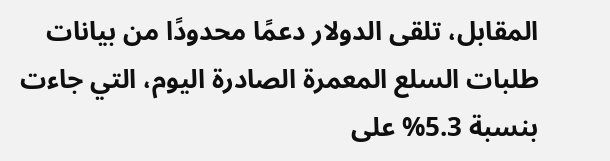المقابل، تلقى الدولار دعمًا محدودًا من بيانات طلبات السلع المعمرة الصادرة اليوم، التي جاءت بنسبة 5.3% على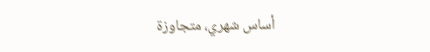أساس شهري، متجاوزة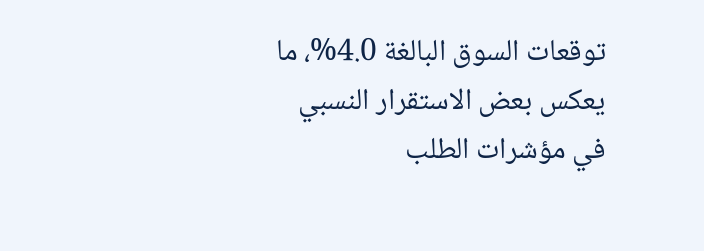توقعات السوق البالغة 4.0%، ما يعكس بعض الاستقرار النسبي في مؤشرات الطلب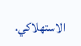الاستهلاكي.